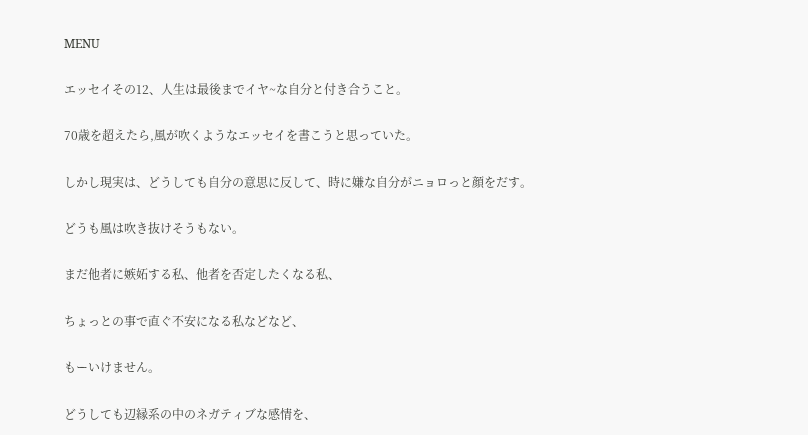MENU

エッセイその12、人生は最後までイヤ~な自分と付き合うこと。

70歳を超えたら,風が吹くようなエッセイを書こうと思っていた。

しかし現実は、どうしても自分の意思に反して、時に嫌な自分がニョロっと顔をだす。

どうも風は吹き抜けそうもない。

まだ他者に嫉妬する私、他者を否定したくなる私、

ちょっとの事で直ぐ不安になる私などなど、

もーいけません。

どうしても辺縁系の中のネガティブな感情を、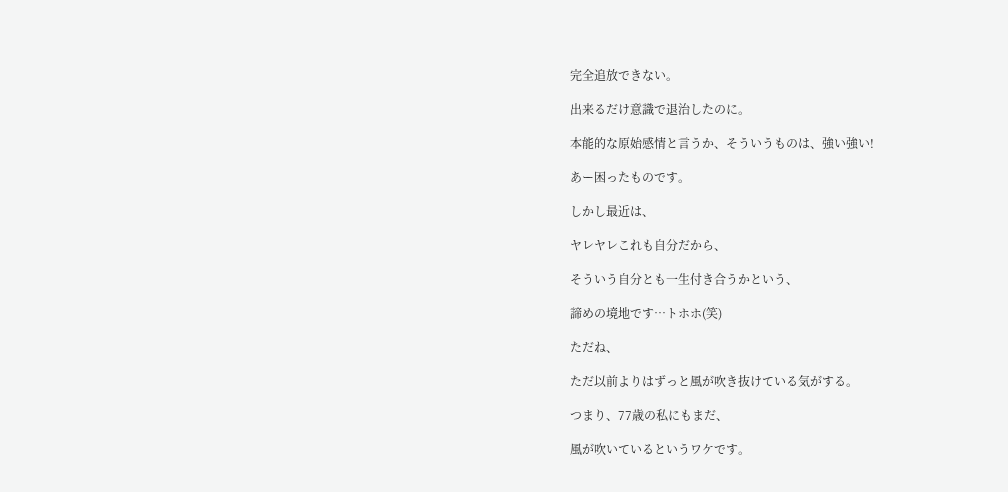完全追放できない。

出来るだけ意識で退治したのに。

本能的な原始感情と言うか、そういうものは、強い強い!

あー困ったものです。

しかし最近は、

ヤレヤレこれも自分だから、

そういう自分とも一生付き合うかという、

諦めの境地です…トホホ(笑)

ただね、

ただ以前よりはずっと風が吹き抜けている気がする。

つまり、77歳の私にもまだ、

風が吹いているというワケです。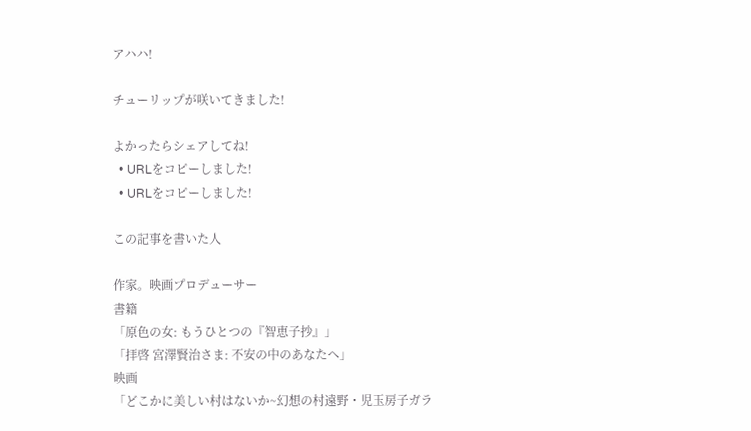アハハ!

チューリップが咲いてきました!

よかったらシェアしてね!
  • URLをコピーしました!
  • URLをコピーしました!

この記事を書いた人

作家。映画プロデューサー
書籍
「原色の女: もうひとつの『智恵子抄』」
「拝啓 宮澤賢治さま: 不安の中のあなたへ」
映画
「どこかに美しい村はないか~幻想の村遠野・児玉房子ガラ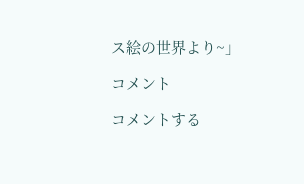ス絵の世界より~」

コメント

コメントする